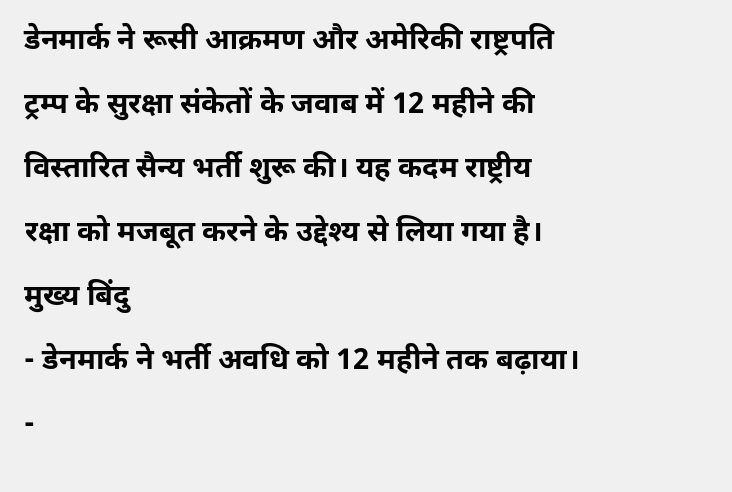डेनमार्क ने रूसी आक्रमण और अमेरिकी राष्ट्रपति ट्रम्प के सुरक्षा संकेतों के जवाब में 12 महीने की विस्तारित सैन्य भर्ती शुरू की। यह कदम राष्ट्रीय रक्षा को मजबूत करने के उद्देश्य से लिया गया है।
मुख्य बिंदु
- डेनमार्क ने भर्ती अवधि को 12 महीने तक बढ़ाया।
-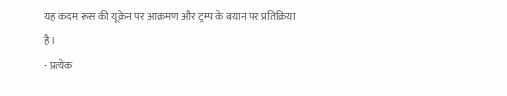यह कदम रूस की यूक्रेन पर आक्रमण और ट्रम्प के बयान पर प्रतिक्रिया है।
- प्रत्येक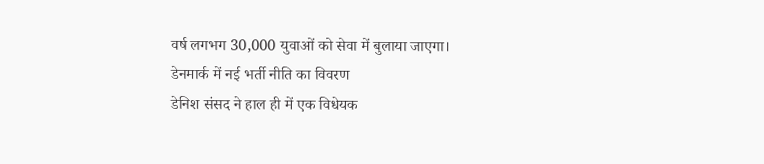वर्ष लगभग 30,000 युवाओं को सेवा में बुलाया जाएगा।
डेनमार्क में नई भर्ती नीति का विवरण
डेनिश संसद ने हाल ही में एक विधेयक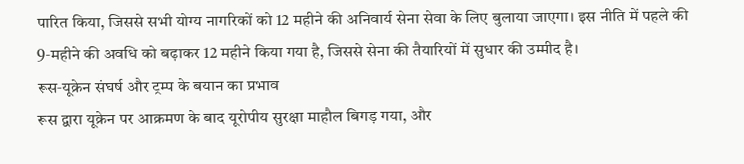पारित किया, जिससे सभी योग्य नागरिकों को 12 महीने की अनिवार्य सेना सेवा के लिए बुलाया जाएगा। इस नीति में पहले की 9‑महीने की अवधि को बढ़ाकर 12 महीने किया गया है, जिससे सेना की तैयारियों में सुधार की उम्मीद है।
रूस‑यूक्रेन संघर्ष और ट्रम्प के बयान का प्रभाव
रूस द्वारा यूक्रेन पर आक्रमण के बाद यूरोपीय सुरक्षा माहौल बिगड़ गया, और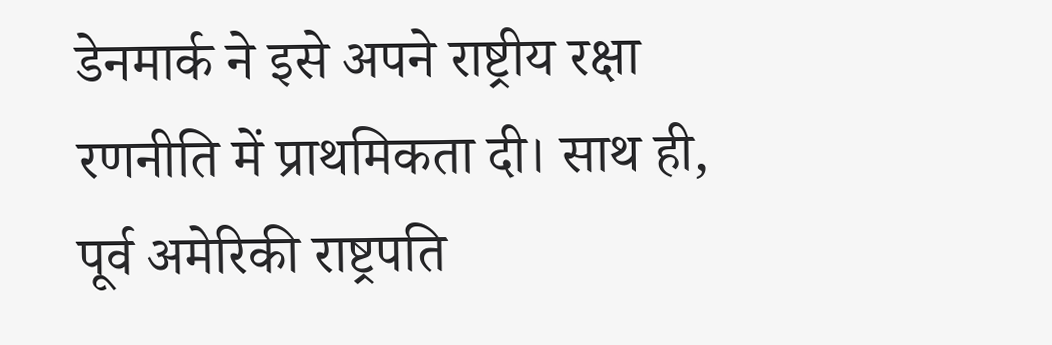डेनमार्क ने इसे अपने राष्ट्रीय रक्षा रणनीति में प्राथमिकता दी। साथ ही, पूर्व अमेरिकी राष्ट्रपति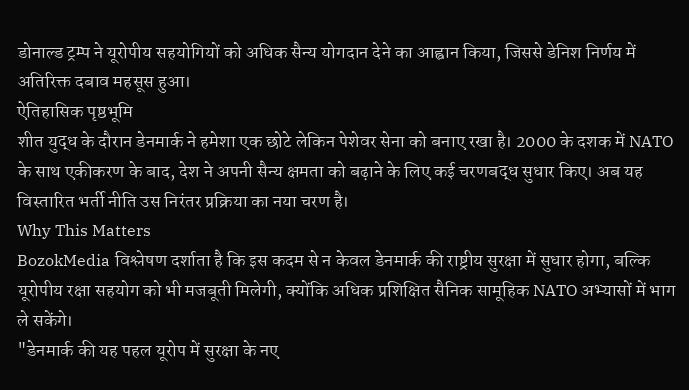डोनाल्ड ट्रम्प ने यूरोपीय सहयोगियों को अधिक सैन्य योगदान देने का आह्वान किया, जिससे डेनिश निर्णय में अतिरिक्त दबाव महसूस हुआ।
ऐतिहासिक पृष्ठभूमि
शीत युद्ध के दौरान डेनमार्क ने हमेशा एक छोटे लेकिन पेशेवर सेना को बनाए रखा है। 2000 के दशक में NATO के साथ एकीकरण के बाद, देश ने अपनी सैन्य क्षमता को बढ़ाने के लिए कई चरणबद्ध सुधार किए। अब यह विस्तारित भर्ती नीति उस निरंतर प्रक्रिया का नया चरण है।
Why This Matters
BozokMedia विश्लेषण दर्शाता है कि इस कदम से न केवल डेनमार्क की राष्ट्रीय सुरक्षा में सुधार होगा, बल्कि यूरोपीय रक्षा सहयोग को भी मजबूती मिलेगी, क्योंकि अधिक प्रशिक्षित सैनिक सामूहिक NATO अभ्यासों में भाग ले सकेंगे।
"डेनमार्क की यह पहल यूरोप में सुरक्षा के नए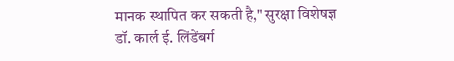मानक स्थापित कर सकती है," सुरक्षा विशेषज्ञ डॉ. कार्ल ई. लिंडेंबर्ग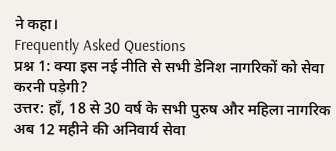ने कहा।
Frequently Asked Questions
प्रश्न 1: क्या इस नई नीति से सभी डेनिश नागरिकों को सेवा करनी पड़ेगी?
उत्तर: हाँ, 18 से 30 वर्ष के सभी पुरुष और महिला नागरिक अब 12 महीने की अनिवार्य सेवा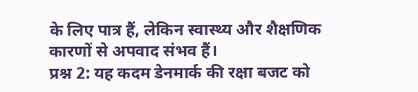के लिए पात्र हैं, लेकिन स्वास्थ्य और शैक्षणिक कारणों से अपवाद संभव हैं।
प्रश्न 2: यह कदम डेनमार्क की रक्षा बजट को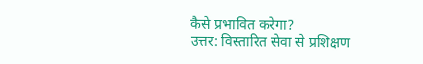कैसे प्रभावित करेगा?
उत्तर: विस्तारित सेवा से प्रशिक्षण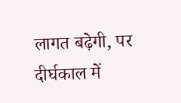लागत बढ़ेगी, पर दीर्घकाल में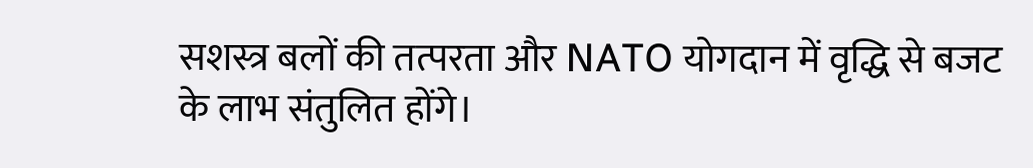सशस्त्र बलों की तत्परता और NATO योगदान में वृद्धि से बजट के लाभ संतुलित होंगे।